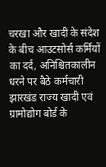चरखा और खादी के संदेश के बीच आउटसोर्स कर्मियों का दर्द, अनिश्चितकालीन धरने पर बैठे कर्मचारी
झारखंड राज्य खादी एवं ग्रामोद्योग बोर्ड के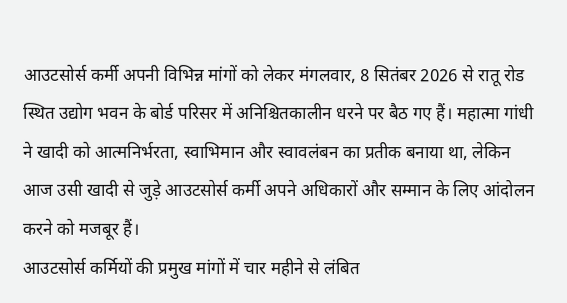आउटसोर्स कर्मी अपनी विभिन्न मांगों को लेकर मंगलवार, 8 सितंबर 2026 से रातू रोड स्थित उद्योग भवन के बोर्ड परिसर में अनिश्चितकालीन धरने पर बैठ गए हैं। महात्मा गांधी ने खादी को आत्मनिर्भरता, स्वाभिमान और स्वावलंबन का प्रतीक बनाया था, लेकिन आज उसी खादी से जुड़े आउटसोर्स कर्मी अपने अधिकारों और सम्मान के लिए आंदोलन करने को मजबूर हैं।
आउटसोर्स कर्मियों की प्रमुख मांगों में चार महीने से लंबित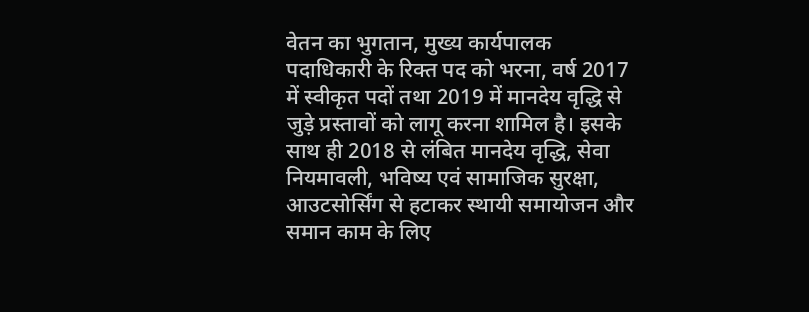वेतन का भुगतान, मुख्य कार्यपालक पदाधिकारी के रिक्त पद को भरना, वर्ष 2017 में स्वीकृत पदों तथा 2019 में मानदेय वृद्धि से जुड़े प्रस्तावों को लागू करना शामिल है। इसके साथ ही 2018 से लंबित मानदेय वृद्धि, सेवा नियमावली, भविष्य एवं सामाजिक सुरक्षा, आउटसोर्सिंग से हटाकर स्थायी समायोजन और समान काम के लिए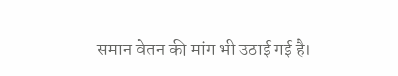समान वेतन की मांग भी उठाई गई है।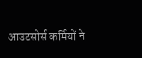आउटसोर्स कर्मियों ने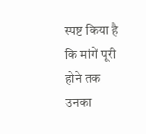स्पष्ट किया है कि मांगें पूरी होने तक उनका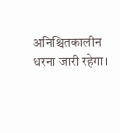अनिश्चितकालीन धरना जारी रहेगा।